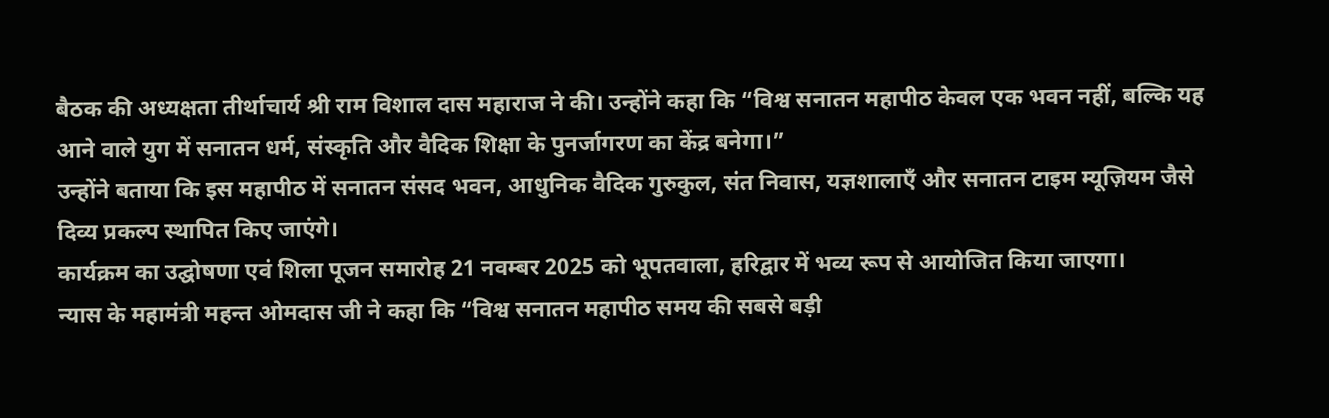बैठक की अध्यक्षता तीर्थाचार्य श्री राम विशाल दास महाराज ने की। उन्होंने कहा कि “विश्व सनातन महापीठ केवल एक भवन नहीं, बल्कि यह आने वाले युग में सनातन धर्म, संस्कृति और वैदिक शिक्षा के पुनर्जागरण का केंद्र बनेगा।”
उन्होंने बताया कि इस महापीठ में सनातन संसद भवन, आधुनिक वैदिक गुरुकुल, संत निवास, यज्ञशालाएँ और सनातन टाइम म्यूज़ियम जैसे दिव्य प्रकल्प स्थापित किए जाएंगे।
कार्यक्रम का उद्घोषणा एवं शिला पूजन समारोह 21 नवम्बर 2025 को भूपतवाला, हरिद्वार में भव्य रूप से आयोजित किया जाएगा।
न्यास के महामंत्री महन्त ओमदास जी ने कहा कि “विश्व सनातन महापीठ समय की सबसे बड़ी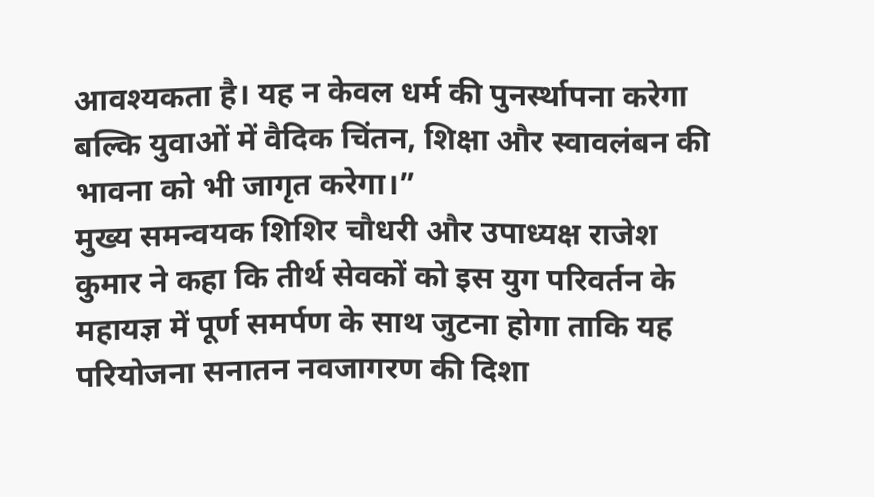आवश्यकता है। यह न केवल धर्म की पुनर्स्थापना करेगा बल्कि युवाओं में वैदिक चिंतन, शिक्षा और स्वावलंबन की भावना को भी जागृत करेगा।”
मुख्य समन्वयक शिशिर चौधरी और उपाध्यक्ष राजेश कुमार ने कहा कि तीर्थ सेवकों को इस युग परिवर्तन के महायज्ञ में पूर्ण समर्पण के साथ जुटना होगा ताकि यह परियोजना सनातन नवजागरण की दिशा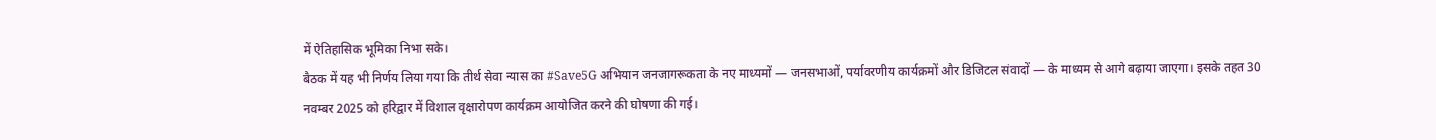में ऐतिहासिक भूमिका निभा सके।
बैठक में यह भी निर्णय लिया गया कि तीर्थ सेवा न्यास का #Save5G अभियान जनजागरूकता के नए माध्यमों — जनसभाओं, पर्यावरणीय कार्यक्रमों और डिजिटल संवादों — के माध्यम से आगे बढ़ाया जाएगा। इसके तहत 30 नवम्बर 2025 को हरिद्वार में विशाल वृक्षारोपण कार्यक्रम आयोजित करने की घोषणा की गई।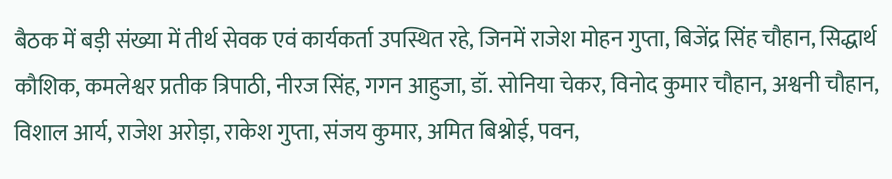बैठक में बड़ी संख्या में तीर्थ सेवक एवं कार्यकर्ता उपस्थित रहे, जिनमें राजेश मोहन गुप्ता, बिजेंद्र सिंह चौहान, सिद्धार्थ कौशिक, कमलेश्वर प्रतीक त्रिपाठी, नीरज सिंह, गगन आहुजा, डॉ. सोनिया चेकर, विनोद कुमार चौहान, अश्वनी चौहान, विशाल आर्य, राजेश अरोड़ा, राकेश गुप्ता, संजय कुमार, अमित बिश्नोई, पवन,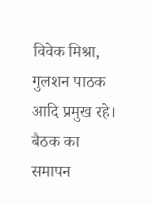विवेक मिश्रा, गुलशन पाठक आदि प्रमुख रहे।
बैठक का समापन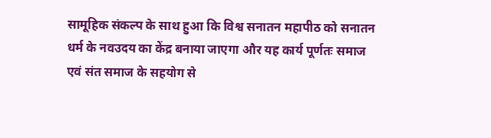सामूहिक संकल्प के साथ हुआ कि विश्व सनातन महापीठ को सनातन धर्म के नवउदय का केंद्र बनाया जाएगा और यह कार्य पूर्णतः समाज एवं संत समाज के सहयोग से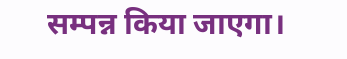सम्पन्न किया जाएगा।